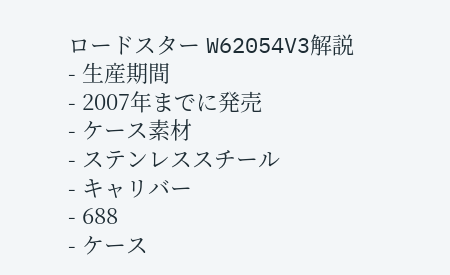ロードスター W62054V3解説
- 生産期間
- 2007年までに発売
- ケース素材
- ステンレススチール
- キャリバー
- 688
- ケース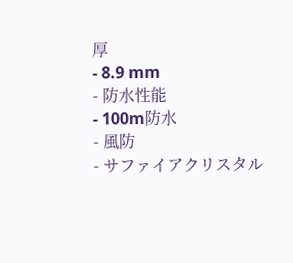厚
- 8.9 mm
- 防水性能
- 100m防水
- 風防
- サファイアクリスタル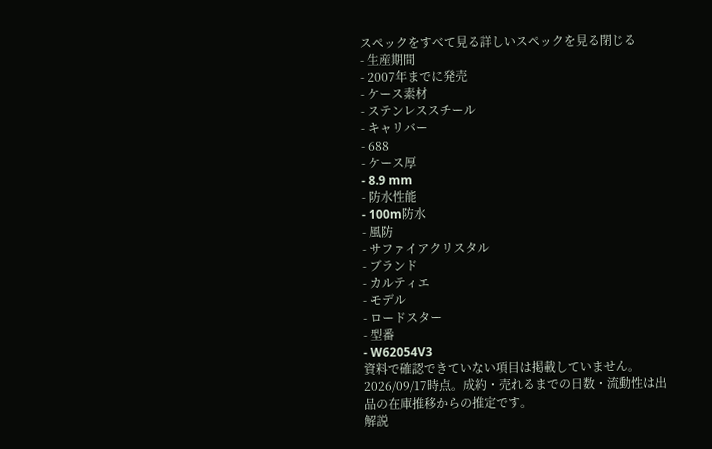スペックをすべて見る詳しいスペックを見る閉じる
- 生産期間
- 2007年までに発売
- ケース素材
- ステンレススチール
- キャリバー
- 688
- ケース厚
- 8.9 mm
- 防水性能
- 100m防水
- 風防
- サファイアクリスタル
- ブランド
- カルティエ
- モデル
- ロードスター
- 型番
- W62054V3
資料で確認できていない項目は掲載していません。
2026/09/17時点。成約・売れるまでの日数・流動性は出品の在庫推移からの推定です。
解説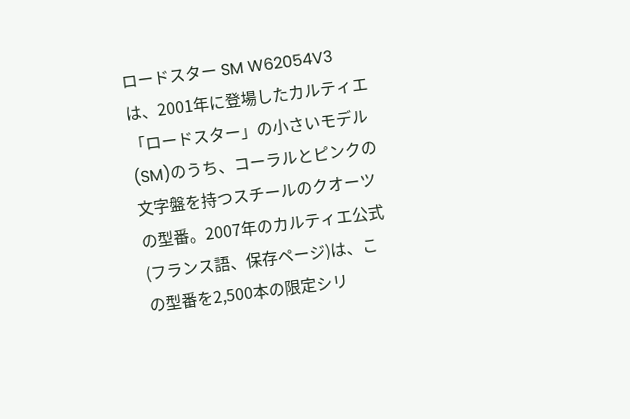ロードスター SM W62054V3 は、2001年に登場したカルティエ「ロードスター」の小さいモデル(SM)のうち、コーラルとピンクの文字盤を持つスチールのクオーツの型番。2007年のカルティエ公式(フランス語、保存ページ)は、この型番を2,500本の限定シリ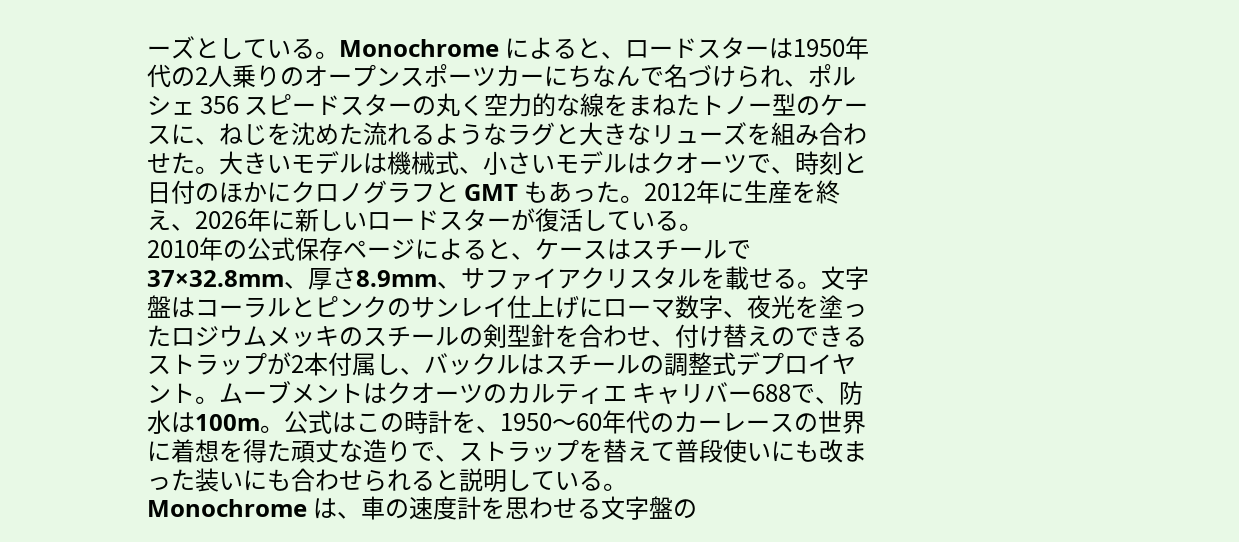ーズとしている。Monochrome によると、ロードスターは1950年代の2人乗りのオープンスポーツカーにちなんで名づけられ、ポルシェ 356 スピードスターの丸く空力的な線をまねたトノー型のケースに、ねじを沈めた流れるようなラグと大きなリューズを組み合わせた。大きいモデルは機械式、小さいモデルはクオーツで、時刻と日付のほかにクロノグラフと GMT もあった。2012年に生産を終え、2026年に新しいロードスターが復活している。
2010年の公式保存ページによると、ケースはスチールで37×32.8mm、厚さ8.9mm、サファイアクリスタルを載せる。文字盤はコーラルとピンクのサンレイ仕上げにローマ数字、夜光を塗ったロジウムメッキのスチールの剣型針を合わせ、付け替えのできるストラップが2本付属し、バックルはスチールの調整式デプロイヤント。ムーブメントはクオーツのカルティエ キャリバー688で、防水は100m。公式はこの時計を、1950〜60年代のカーレースの世界に着想を得た頑丈な造りで、ストラップを替えて普段使いにも改まった装いにも合わせられると説明している。
Monochrome は、車の速度計を思わせる文字盤の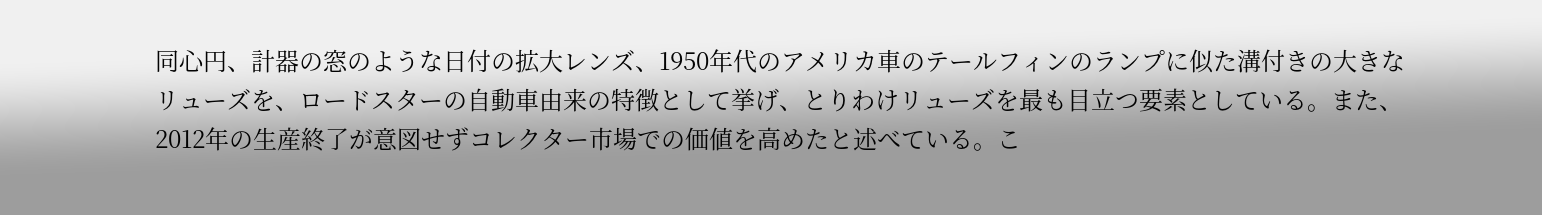同心円、計器の窓のような日付の拡大レンズ、1950年代のアメリカ車のテールフィンのランプに似た溝付きの大きなリューズを、ロードスターの自動車由来の特徴として挙げ、とりわけリューズを最も目立つ要素としている。また、2012年の生産終了が意図せずコレクター市場での価値を高めたと述べている。こ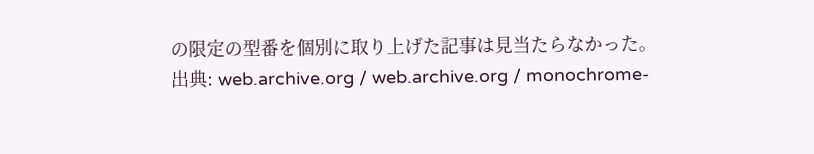の限定の型番を個別に取り上げた記事は見当たらなかった。
出典: web.archive.org / web.archive.org / monochrome-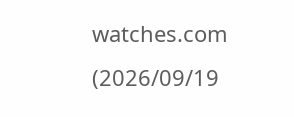watches.com (2026/09/19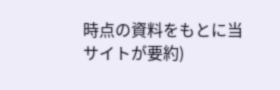時点の資料をもとに当サイトが要約)